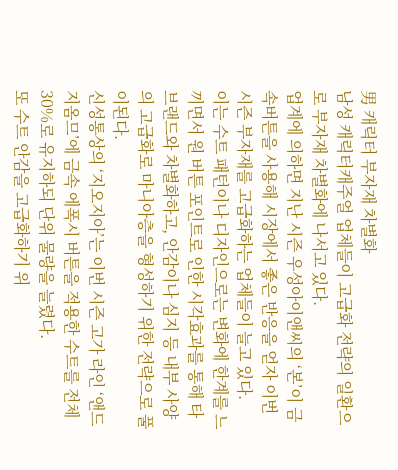男 캐릭터 부자재 차별화
남성 캐릭터캐주얼 업체들이 고급화 전략의 일환으로 부자재 차별화에 나서고 있다.
업계에 의하면 지난 시즌 우성아이앤씨의 ‘본’이 금속버튼을 사용해 시장에서 좋은 반응을 얻자 이번 시즌 부자재를 고급화하는 업체들이 늘고 있다.
이는 수트 패턴이나 디자인으로는 변화에 한계를 느끼면서 원 버튼 포인트로 인한 시각효과를 통해 타 브랜드와 차별화하고, 안감이나 심지 등 내부 사양의 고급화로 마니아층을 형성하기 위한 전략으로 풀이된다.
신성통상의 ‘지오지아’는 이번 시즌 고가 라인 ‘앤드지옴므’에 금속 에폭시 버튼을 적용한 수트를 전체 30%로 유지하되 단위 물량을 늘렸다.
또 수트 안감을 고급화하기 위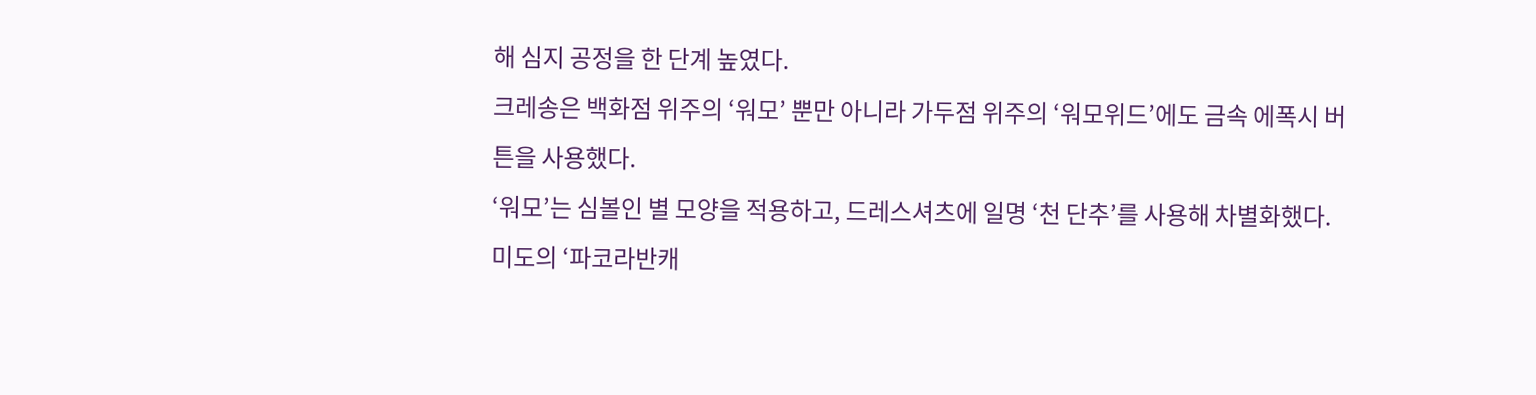해 심지 공정을 한 단계 높였다.
크레송은 백화점 위주의 ‘워모’ 뿐만 아니라 가두점 위주의 ‘워모위드’에도 금속 에폭시 버튼을 사용했다.
‘워모’는 심볼인 별 모양을 적용하고, 드레스셔츠에 일명 ‘천 단추’를 사용해 차별화했다.
미도의 ‘파코라반캐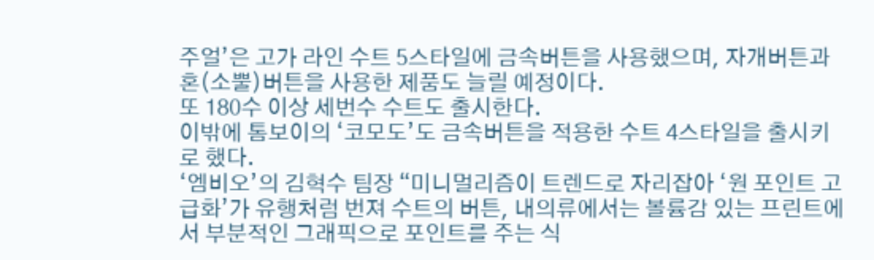주얼’은 고가 라인 수트 5스타일에 금속버튼을 사용했으며, 자개버튼과 혼(소뿔)버튼을 사용한 제품도 늘릴 예정이다.
또 180수 이상 세번수 수트도 출시한다.
이밖에 톰보이의 ‘코모도’도 금속버튼을 적용한 수트 4스타일을 출시키로 했다.
‘엠비오’의 김혁수 팀장 “미니멀리즘이 트렌드로 자리잡아 ‘원 포인트 고급화’가 유행처럼 번져 수트의 버튼, 내의류에서는 볼륨감 있는 프린트에서 부분적인 그래픽으로 포인트를 주는 식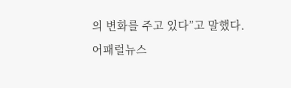의 변화를 주고 있다”고 말했다.
어패럴뉴스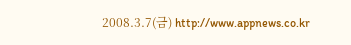2008.3.7(금) http://www.appnews.co.kr